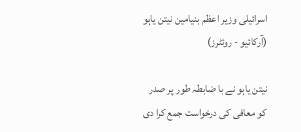اسرائیلی وزیر اعظم بنیامین نیتن یاہو (آرکائیو - روئٹرز)

نیتن یاہو نے با ضابطہ طور پر صدر کو معافی کی درخواست جمع کرا دی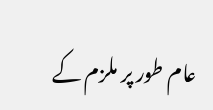عام طور پر ملزم کے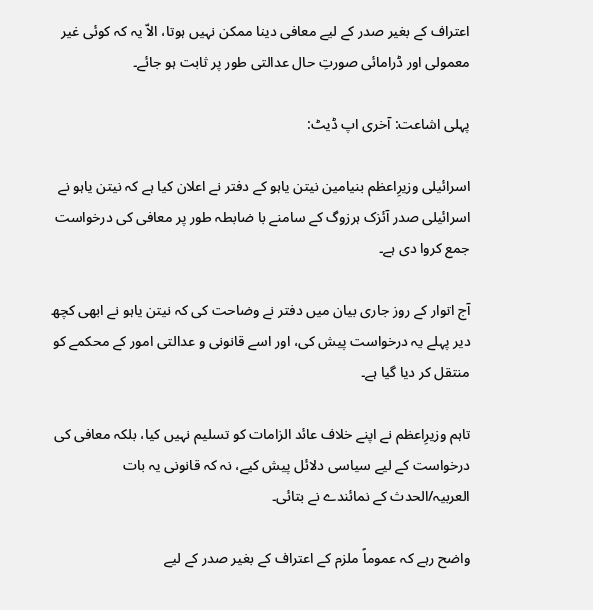اعتراف کے بغیر صدر کے لیے معافی دینا ممکن نہیں ہوتا، الاّ یہ کہ کوئی غیر معمولی اور ڈرامائی صورتِ حال عدالتی طور پر ثابت ہو جائے۔

پہلی اشاعت: آخری اپ ڈیٹ:

اسرائیلی وزیرِاعظم بنیامین نیتن یاہو کے دفتر نے اعلان کیا ہے کہ نیتن یاہو نے اسرائیلی صدر آئزک ہرزوگ کے سامنے با ضابطہ طور پر معافی کی درخواست جمع کروا دی ہے۔

آج اتوار کے روز جاری بیان میں دفتر نے وضاحت کی کہ نیتن یاہو نے ابھی کچھ دیر پہلے یہ درخواست پیش کی، اور اسے قانونی و عدالتی امور کے محکمے کو منتقل کر دیا گیا ہے۔

تاہم وزیرِاعظم نے اپنے خلاف عائد الزامات کو تسلیم نہیں کیا، بلکہ معافی کی درخواست کے لیے سیاسی دلائل پیش کیے، نہ کہ قانونی یہ بات العربیہ/الحدث کے نمائندے نے بتائی۔

واضح رہے کہ عموماً ملزم کے اعتراف کے بغیر صدر کے لیے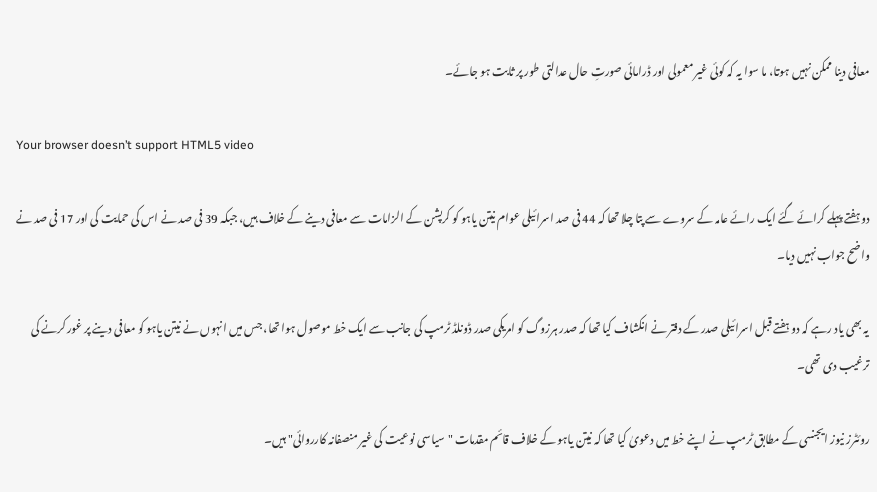معافی دینا ممکن نہیں ہوتا، ما سوا یہ کہ کوئی غیر معمولی اور ڈرامائی صورتِ حال عدالتی طور پر ثابت ہو جائے۔

Your browser doesn’t support HTML5 video

دو ہفتے پہلے کرائے گئے ایک رائے عامہ کے سروے سے پتا چلا تھا کہ 44 فی صد اسرائیلی عوام نیتن یاہو کو کرپشن کے الزامات سے معافی دینے کے خلاف ہیں، جبکہ 39 فی صد نے اس کی حمایت کی اور 17 فی صد نے واضح جواب نہیں دیا۔

یہ بھی یاد رہے کہ دو ہفتے قبل اسرائیلی صدر کے دفتر نے انکشاف کیا تھا کہ صدر ہرزوگ کو امریکی صدر ڈونلڈ ٹرمپ کی جانب سے ایک خط موصول ہوا تھا، جس میں انہوں نے نیتن یاہو کو معافی دینے پر غور کرنے کی ترغیب دی تھی۔

روئٹرز نیوز ایجنسی کے مطابق ٹرمپ نے اپنے خط میں دعویٰ کیا تھا کہ نیتن یاہو کے خلاف قائم مقدمات "سیاسی نوعیت کی غیر منصفانہ کارروائی" ہیں۔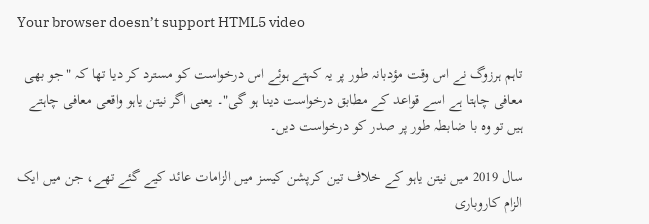Your browser doesn’t support HTML5 video

تاہم ہرزوگ نے اس وقت مؤدبانہ طور پر یہ کہتے ہوئے اس درخواست کو مسترد کر دیا تھا کہ "جو بھی معافی چاہتا ہے اسے قواعد کے مطابق درخواست دینا ہو گی"۔ یعنی اگر نیتن یاہو واقعی معافی چاہتے ہیں تو وہ با ضابطہ طور پر صدر کو درخواست دیں۔

سال 2019 میں نیتن یاہو کے خلاف تین کرپشن کیسز میں الزامات عائد کیے گئے تھے، جن میں ایک الزام کاروباری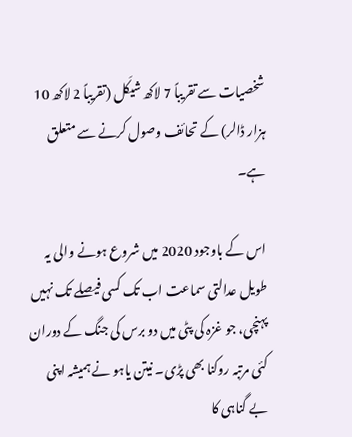شخصیات سے تقریباً 7 لاکھ شیکَل (تقریباً 2 لاکھ 10 ہزار ڈالر) کے تحائف وصول کرنے سے متعلق ہے۔

اس کے باوجود 2020 میں شروع ہونے والی یہ طویل عدالتی سماعت اب تک کسی فیصلے تک نہیں پہنچی، جو غزہ کی پٹی میں دو برس کی جنگ کے دوران کئی مرتبہ روکنا بھی پڑی۔ نیتن یاہو نے ہمیشہ اپنی بے گناہی کا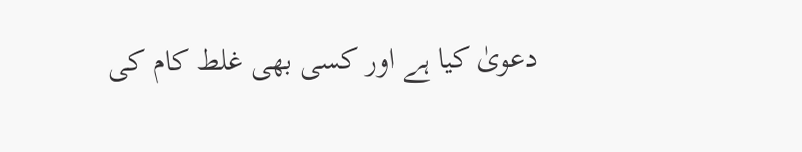دعویٰ کیا ہے اور کسی بھی غلط کام کی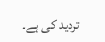تردید کی ہے۔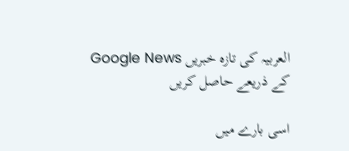العربیہ کی تازہ خبریں Google News کے ذریعے حاصل کریں

اسی بارے میں